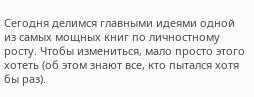Сегодня делимся главными идеями одной из самых мощных книг по личностному росту. Чтобы измениться, мало просто этого хотеть (об этом знают все, кто пытался хотя бы раз).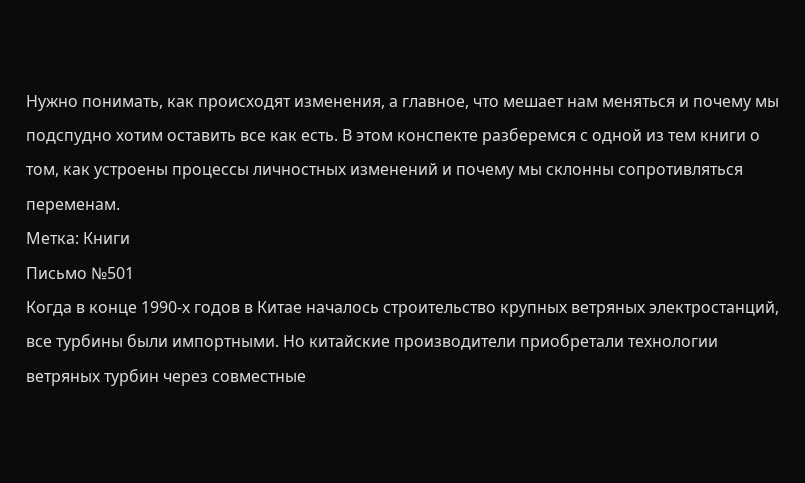Нужно понимать, как происходят изменения, а главное, что мешает нам меняться и почему мы подспудно хотим оставить все как есть. В этом конспекте разберемся с одной из тем книги о том, как устроены процессы личностных изменений и почему мы склонны сопротивляться переменам.
Метка: Книги
Письмо №501
Когда в конце 1990-х годов в Китае началось строительство крупных ветряных электростанций, все турбины были импортными. Но китайские производители приобретали технологии ветряных турбин через совместные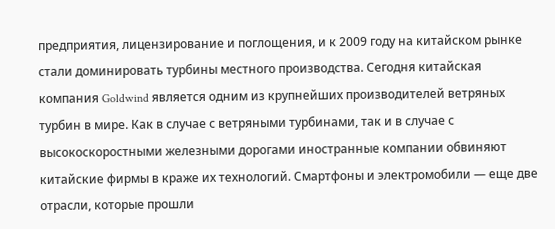предприятия, лицензирование и поглощения, и к 2009 году на китайском рынке стали доминировать турбины местного производства. Сегодня китайская компания Goldwind является одним из крупнейших производителей ветряных турбин в мире. Как в случае с ветряными турбинами, так и в случае с высокоскоростными железными дорогами иностранные компании обвиняют китайские фирмы в краже их технологий. Смартфоны и электромобили — еще две отрасли, которые прошли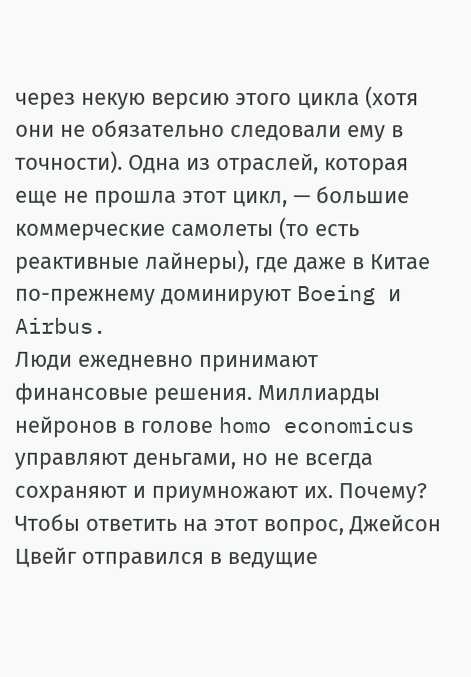через некую версию этого цикла (хотя они не обязательно следовали ему в точности). Одна из отраслей, которая еще не прошла этот цикл, — большие коммерческие самолеты (то есть реактивные лайнеры), где даже в Китае по-прежнему доминируют Boeing и Airbus.
Люди ежедневно принимают финансовые решения. Миллиарды нейронов в голове homo economicus управляют деньгами, но не всегда сохраняют и приумножают их. Почему? Чтобы ответить на этот вопрос, Джейсон Цвейг отправился в ведущие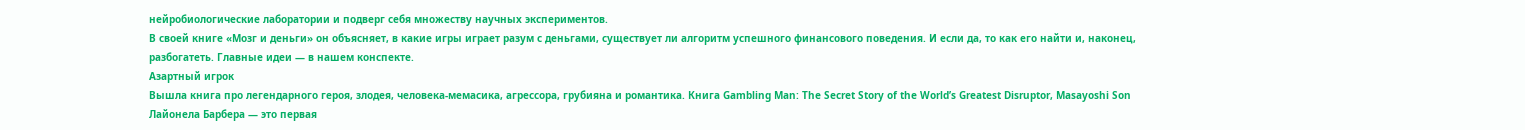нейробиологические лаборатории и подверг себя множеству научных экспериментов.
В своей книге «Мозг и деньги» он объясняет, в какие игры играет разум с деньгами, существует ли алгоритм успешного финансового поведения. И если да, то как его найти и, наконец, разбогатеть. Главные идеи — в нашем конспекте.
Азартный игрок
Вышла книга про легендарного героя, злодея, человека-мемасика, агрессора, грубияна и романтика. Книга Gambling Man: The Secret Story of the World’s Greatest Disruptor, Masayoshi Son Лайонела Барбера — это первая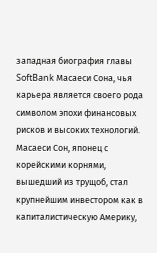западная биография главы SoftBank Масаеси Сона, чья карьера является своего рода символом эпохи финансовых рисков и высоких технологий. Масаеси Сон, японец с корейскими корнями, вышедший из трущоб, стал крупнейшим инвестором как в капиталистическую Америку,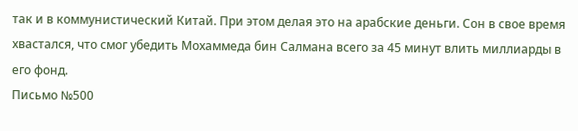так и в коммунистический Китай. При этом делая это на арабские деньги. Сон в свое время хвастался, что смог убедить Мохаммеда бин Салмана всего за 45 минут влить миллиарды в его фонд.
Письмо №500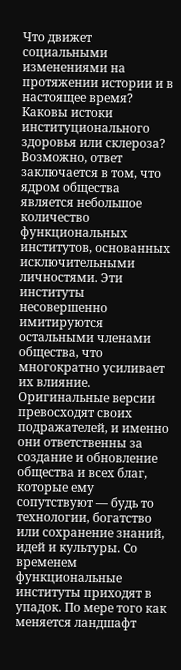Что движет социальными изменениями на протяжении истории и в настоящее время? Каковы истоки институционального здоровья или склероза? Возможно, ответ заключается в том, что ядром общества является небольшое количество функциональных институтов, основанных исключительными личностями. Эти институты несовершенно имитируются остальными членами общества, что многократно усиливает их влияние. Оригинальные версии превосходят своих подражателей, и именно они ответственны за создание и обновление общества и всех благ, которые ему сопутствуют — будь то технологии, богатство или сохранение знаний, идей и культуры. Со временем функциональные институты приходят в упадок. По мере того как меняется ландшафт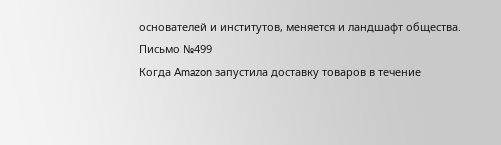основателей и институтов, меняется и ландшафт общества.
Письмо №499
Когда Amazon запустила доставку товаров в течение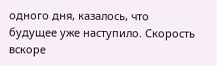одного дня, казалось, что будущее уже наступило. Скорость вскоре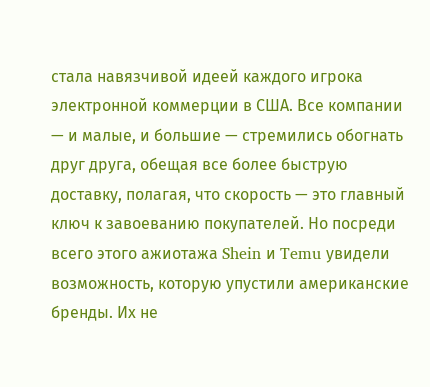стала навязчивой идеей каждого игрока электронной коммерции в США. Все компании — и малые, и большие — стремились обогнать друг друга, обещая все более быструю доставку, полагая, что скорость — это главный ключ к завоеванию покупателей. Но посреди всего этого ажиотажа Shein и Temu увидели возможность, которую упустили американские бренды. Их не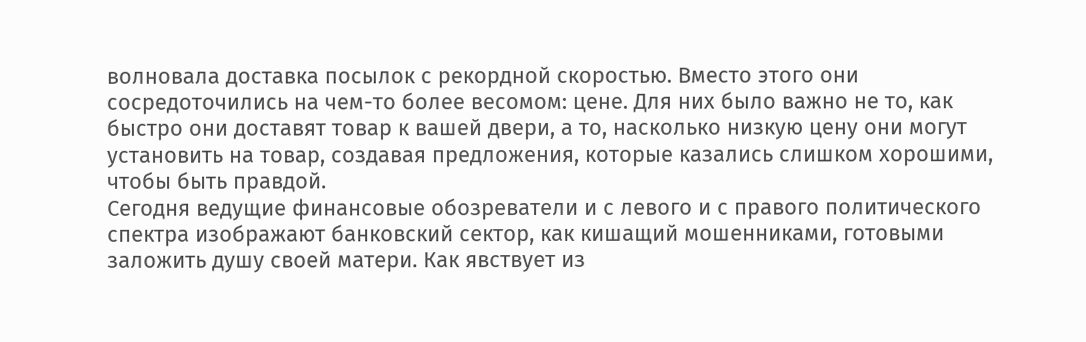волновала доставка посылок с рекордной скоростью. Вместо этого они сосредоточились на чем-то более весомом: цене. Для них было важно не то, как быстро они доставят товар к вашей двери, а то, насколько низкую цену они могут установить на товар, создавая предложения, которые казались слишком хорошими, чтобы быть правдой.
Сегодня ведущие финансовые обозреватели и с левого и с правого политического спектра изображают банковский сектор, как кишащий мошенниками, готовыми заложить душу своей матери. Как явствует из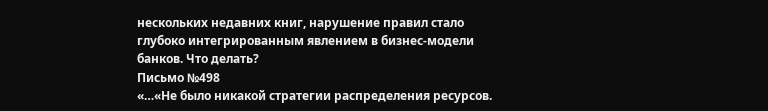нескольких недавних книг, нарушение правил стало глубоко интегрированным явлением в бизнес-модели банков. Что делать?
Письмо №498
«…«Не было никакой стратегии распределения ресурсов.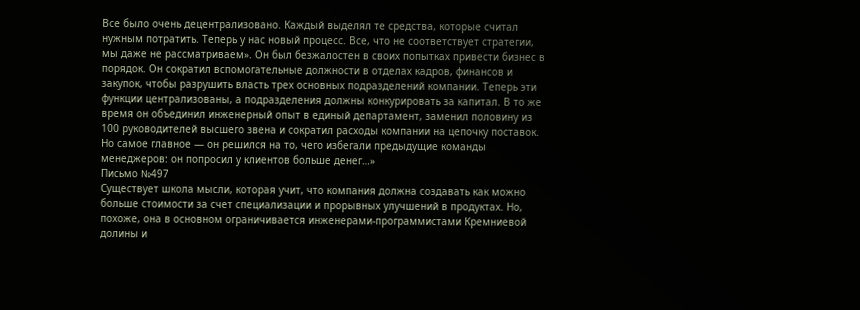Все было очень децентрализовано. Каждый выделял те средства, которые считал нужным потратить. Теперь у нас новый процесс. Все, что не соответствует стратегии, мы даже не рассматриваем». Он был безжалостен в своих попытках привести бизнес в порядок. Он сократил вспомогательные должности в отделах кадров, финансов и закупок, чтобы разрушить власть трех основных подразделений компании. Теперь эти функции централизованы, а подразделения должны конкурировать за капитал. В то же время он объединил инженерный опыт в единый департамент, заменил половину из 100 руководителей высшего звена и сократил расходы компании на цепочку поставок. Но самое главное — он решился на то, чего избегали предыдущие команды менеджеров: он попросил у клиентов больше денег…»
Письмо №497
Существует школа мысли, которая учит, что компания должна создавать как можно больше стоимости за счет специализации и прорывных улучшений в продуктах. Но, похоже, она в основном ограничивается инженерами-программистами Кремниевой долины и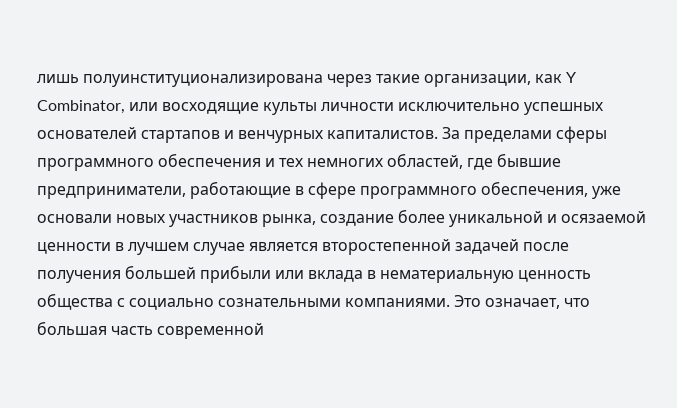лишь полуинституционализирована через такие организации, как Y Combinator, или восходящие культы личности исключительно успешных основателей стартапов и венчурных капиталистов. За пределами сферы программного обеспечения и тех немногих областей, где бывшие предприниматели, работающие в сфере программного обеспечения, уже основали новых участников рынка, создание более уникальной и осязаемой ценности в лучшем случае является второстепенной задачей после получения большей прибыли или вклада в нематериальную ценность общества с социально сознательными компаниями. Это означает, что большая часть современной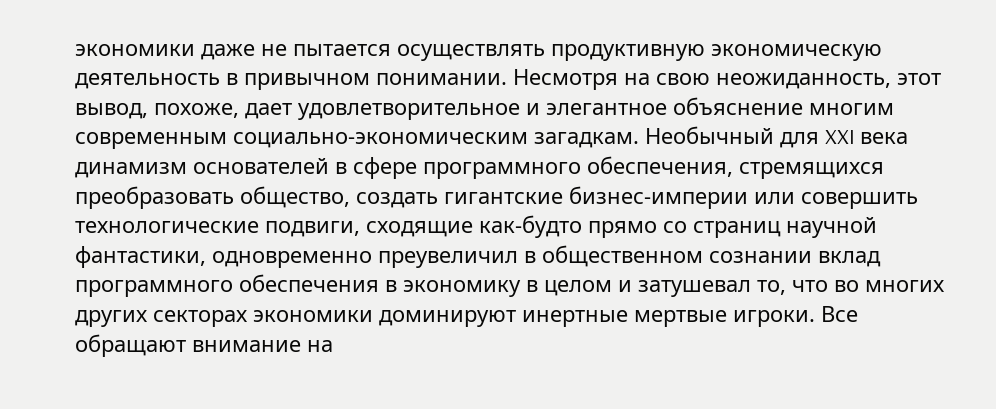экономики даже не пытается осуществлять продуктивную экономическую деятельность в привычном понимании. Несмотря на свою неожиданность, этот вывод, похоже, дает удовлетворительное и элегантное объяснение многим современным социально-экономическим загадкам. Необычный для XXI века динамизм основателей в сфере программного обеспечения, стремящихся преобразовать общество, создать гигантские бизнес-империи или совершить технологические подвиги, сходящие как-будто прямо со страниц научной фантастики, одновременно преувеличил в общественном сознании вклад программного обеспечения в экономику в целом и затушевал то, что во многих других секторах экономики доминируют инертные мертвые игроки. Все обращают внимание на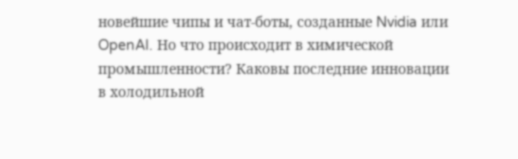новейшие чипы и чат-боты, созданные Nvidia или OpenAI. Но что происходит в химической промышленности? Каковы последние инновации в холодильной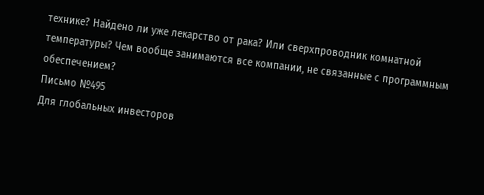технике? Найдено ли уже лекарство от рака? Или сверхпроводник комнатной температуры? Чем вообще занимаются все компании, не связанные с программным обеспечением?
Письмо №495
Для глобальных инвесторов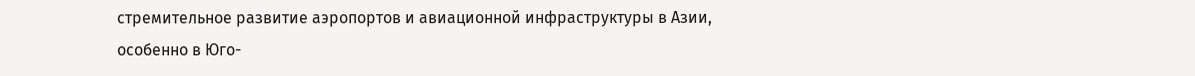стремительное развитие аэропортов и авиационной инфраструктуры в Азии, особенно в Юго-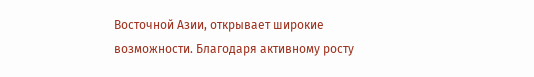Восточной Азии, открывает широкие возможности. Благодаря активному росту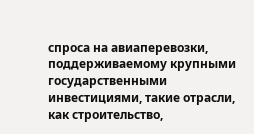спроса на авиаперевозки, поддерживаемому крупными государственными инвестициями, такие отрасли, как строительство,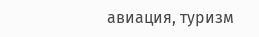авиация, туризм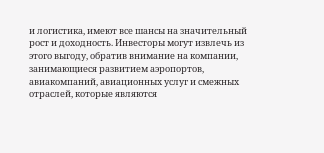и логистика, имеют все шансы на значительный рост и доходность. Инвесторы могут извлечь из этого выгоду, обратив внимание на компании, занимающиеся развитием аэропортов, авиакомпаний, авиационных услуг и смежных отраслей, которые являются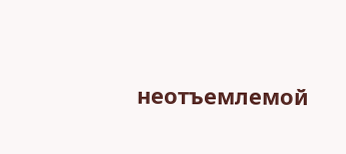неотъемлемой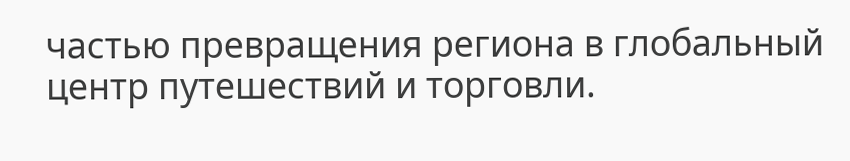частью превращения региона в глобальный центр путешествий и торговли.